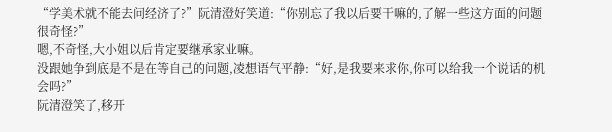“学美术就不能去问经济了?”阮清澄好笑道:“你别忘了我以后要干嘛的,了解一些这方面的问题很奇怪?”
嗯,不奇怪,大小姐以后肯定要继承家业嘛。
没跟她争到底是不是在等自己的问题,凌想语气平静:“好,是我要来求你,你可以给我一个说话的机会吗?”
阮清澄笑了,移开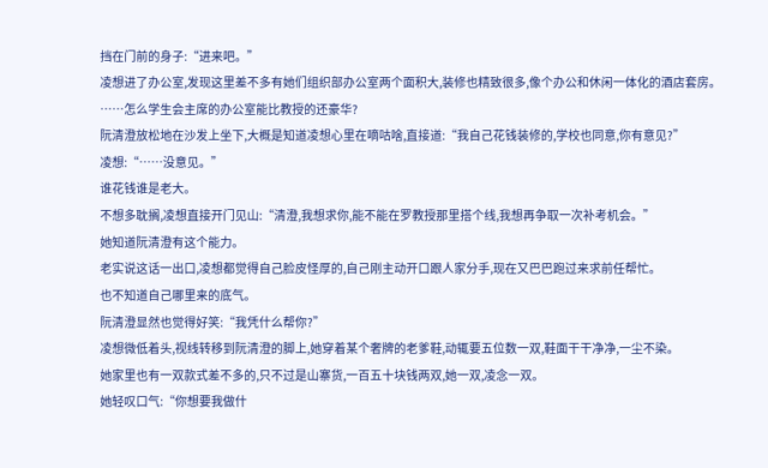挡在门前的身子:“进来吧。”
凌想进了办公室,发现这里差不多有她们组织部办公室两个面积大,装修也精致很多,像个办公和休闲一体化的酒店套房。
……怎么学生会主席的办公室能比教授的还豪华?
阮清澄放松地在沙发上坐下,大概是知道凌想心里在嘀咕啥,直接道:“我自己花钱装修的,学校也同意,你有意见?”
凌想:“……没意见。”
谁花钱谁是老大。
不想多耽搁,凌想直接开门见山:“清澄,我想求你,能不能在罗教授那里搭个线,我想再争取一次补考机会。”
她知道阮清澄有这个能力。
老实说这话一出口,凌想都觉得自己脸皮怪厚的,自己刚主动开口跟人家分手,现在又巴巴跑过来求前任帮忙。
也不知道自己哪里来的底气。
阮清澄显然也觉得好笑:“我凭什么帮你?”
凌想微低着头,视线转移到阮清澄的脚上,她穿着某个奢牌的老爹鞋,动辄要五位数一双,鞋面干干净净,一尘不染。
她家里也有一双款式差不多的,只不过是山寨货,一百五十块钱两双,她一双,凌念一双。
她轻叹口气:“你想要我做什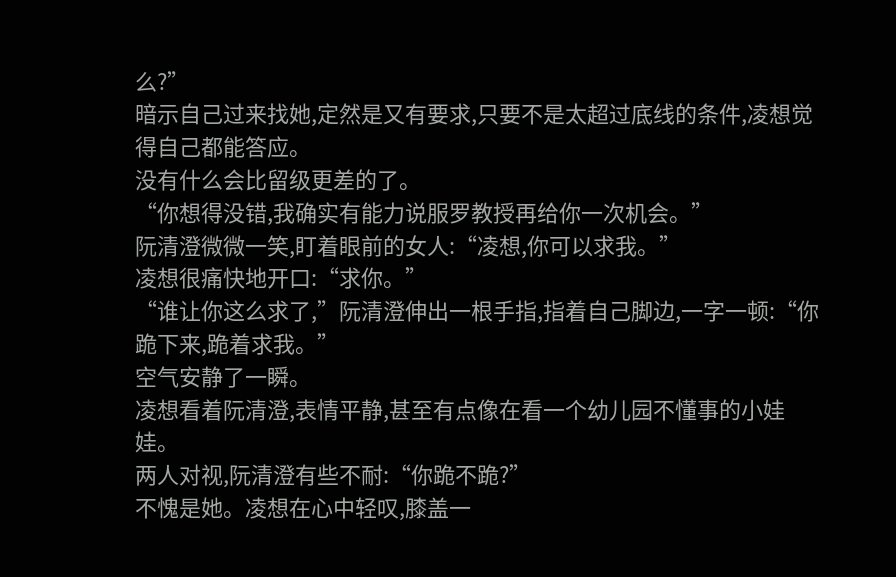么?”
暗示自己过来找她,定然是又有要求,只要不是太超过底线的条件,凌想觉得自己都能答应。
没有什么会比留级更差的了。
“你想得没错,我确实有能力说服罗教授再给你一次机会。”
阮清澄微微一笑,盯着眼前的女人:“凌想,你可以求我。”
凌想很痛快地开口:“求你。”
“谁让你这么求了,”阮清澄伸出一根手指,指着自己脚边,一字一顿:“你跪下来,跪着求我。”
空气安静了一瞬。
凌想看着阮清澄,表情平静,甚至有点像在看一个幼儿园不懂事的小娃娃。
两人对视,阮清澄有些不耐:“你跪不跪?”
不愧是她。凌想在心中轻叹,膝盖一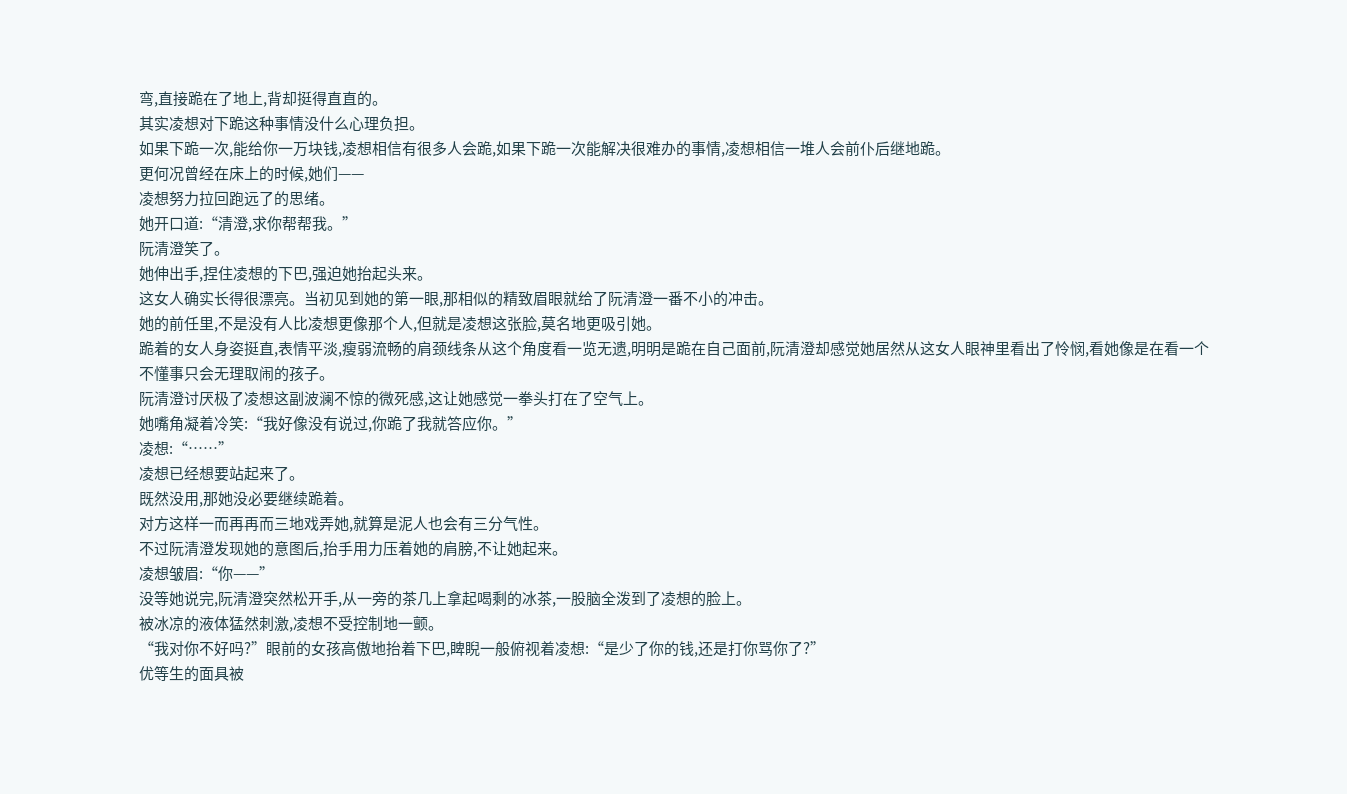弯,直接跪在了地上,背却挺得直直的。
其实凌想对下跪这种事情没什么心理负担。
如果下跪一次,能给你一万块钱,凌想相信有很多人会跪,如果下跪一次能解决很难办的事情,凌想相信一堆人会前仆后继地跪。
更何况曾经在床上的时候,她们——
凌想努力拉回跑远了的思绪。
她开口道:“清澄,求你帮帮我。”
阮清澄笑了。
她伸出手,捏住凌想的下巴,强迫她抬起头来。
这女人确实长得很漂亮。当初见到她的第一眼,那相似的精致眉眼就给了阮清澄一番不小的冲击。
她的前任里,不是没有人比凌想更像那个人,但就是凌想这张脸,莫名地更吸引她。
跪着的女人身姿挺直,表情平淡,瘦弱流畅的肩颈线条从这个角度看一览无遗,明明是跪在自己面前,阮清澄却感觉她居然从这女人眼神里看出了怜悯,看她像是在看一个不懂事只会无理取闹的孩子。
阮清澄讨厌极了凌想这副波澜不惊的微死感,这让她感觉一拳头打在了空气上。
她嘴角凝着冷笑:“我好像没有说过,你跪了我就答应你。”
凌想:“……”
凌想已经想要站起来了。
既然没用,那她没必要继续跪着。
对方这样一而再再而三地戏弄她,就算是泥人也会有三分气性。
不过阮清澄发现她的意图后,抬手用力压着她的肩膀,不让她起来。
凌想皱眉:“你——”
没等她说完,阮清澄突然松开手,从一旁的茶几上拿起喝剩的冰茶,一股脑全泼到了凌想的脸上。
被冰凉的液体猛然刺激,凌想不受控制地一颤。
“我对你不好吗?”眼前的女孩高傲地抬着下巴,睥睨一般俯视着凌想:“是少了你的钱,还是打你骂你了?”
优等生的面具被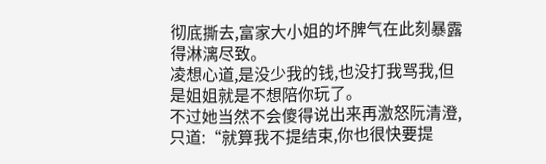彻底撕去,富家大小姐的坏脾气在此刻暴露得淋漓尽致。
凌想心道,是没少我的钱,也没打我骂我,但是姐姐就是不想陪你玩了。
不过她当然不会傻得说出来再激怒阮清澄,只道:“就算我不提结束,你也很快要提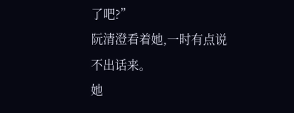了吧?”
阮清澄看着她,一时有点说不出话来。
她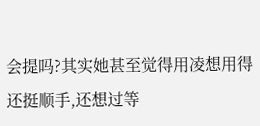会提吗?其实她甚至觉得用凌想用得还挺顺手,还想过等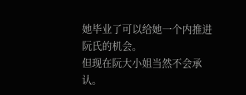她毕业了可以给她一个内推进阮氏的机会。
但现在阮大小姐当然不会承认。